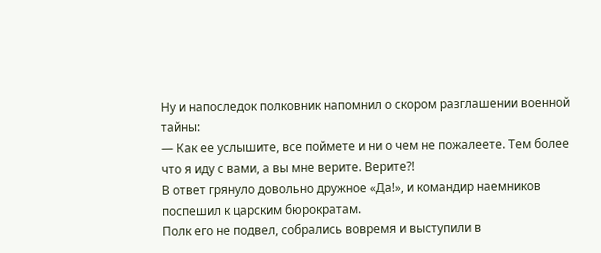Ну и напоследок полковник напомнил о скором разглашении военной тайны:
— Как ее услышите, все поймете и ни о чем не пожалеете. Тем более что я иду с вами, а вы мне верите. Верите?!
В ответ грянуло довольно дружное «Да!», и командир наемников поспешил к царским бюрократам.
Полк его не подвел, собрались вовремя и выступили в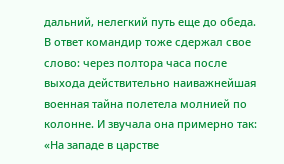дальний, нелегкий путь еще до обеда. В ответ командир тоже сдержал свое слово: через полтора часа после выхода действительно наиважнейшая военная тайна полетела молнией по колонне. И звучала она примерно так:
«На западе в царстве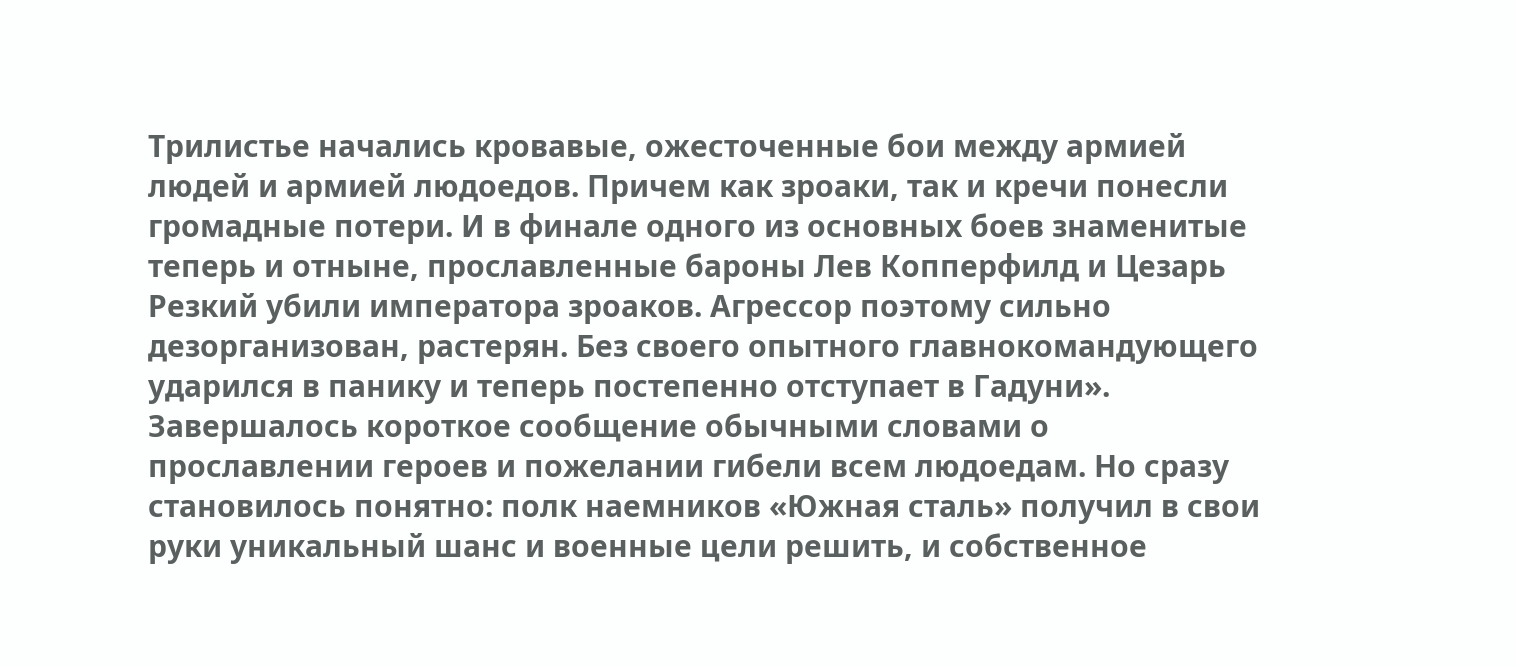Трилистье начались кровавые, ожесточенные бои между армией людей и армией людоедов. Причем как зроаки, так и кречи понесли громадные потери. И в финале одного из основных боев знаменитые теперь и отныне, прославленные бароны Лев Копперфилд и Цезарь Резкий убили императора зроаков. Агрессор поэтому сильно дезорганизован, растерян. Без своего опытного главнокомандующего ударился в панику и теперь постепенно отступает в Гадуни».
Завершалось короткое сообщение обычными словами о прославлении героев и пожелании гибели всем людоедам. Но сразу становилось понятно: полк наемников «Южная сталь» получил в свои руки уникальный шанс и военные цели решить, и собственное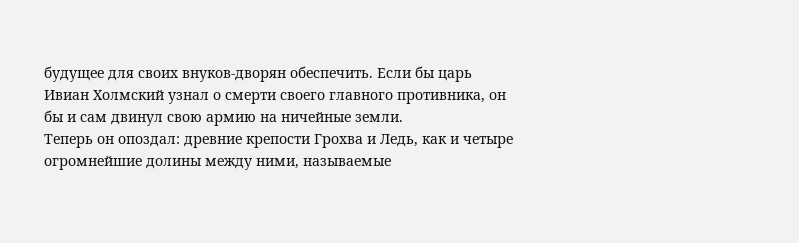будущее для своих внуков-дворян обеспечить. Если бы царь Ивиан Холмский узнал о смерти своего главного противника, он бы и сам двинул свою армию на ничейные земли.
Теперь он опоздал: древние крепости Грохва и Ледь, как и четыре огромнейшие долины между ними, называемые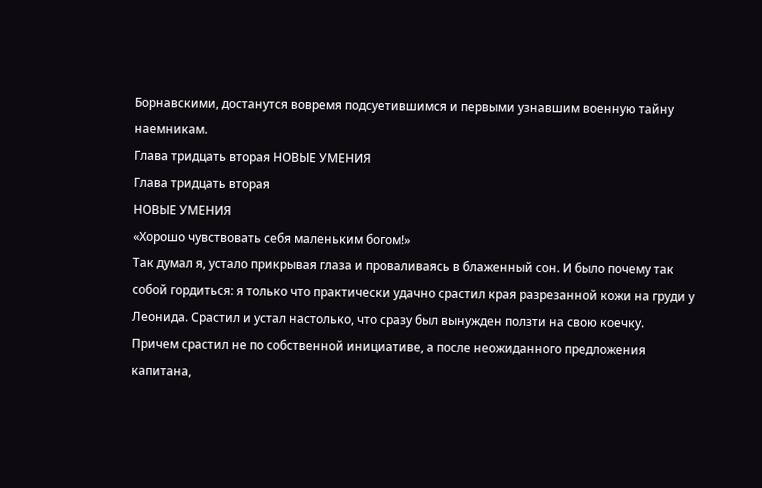Борнавскими, достанутся вовремя подсуетившимся и первыми узнавшим военную тайну наемникам.
Глава тридцать вторая НОВЫЕ УМЕНИЯ
Глава тридцать вторая
НОВЫЕ УМЕНИЯ
«Хорошо чувствовать себя маленьким богом!»
Так думал я, устало прикрывая глаза и проваливаясь в блаженный сон. И было почему так собой гордиться: я только что практически удачно срастил края разрезанной кожи на груди у Леонида. Срастил и устал настолько, что сразу был вынужден ползти на свою коечку.
Причем срастил не по собственной инициативе, а после неожиданного предложения капитана,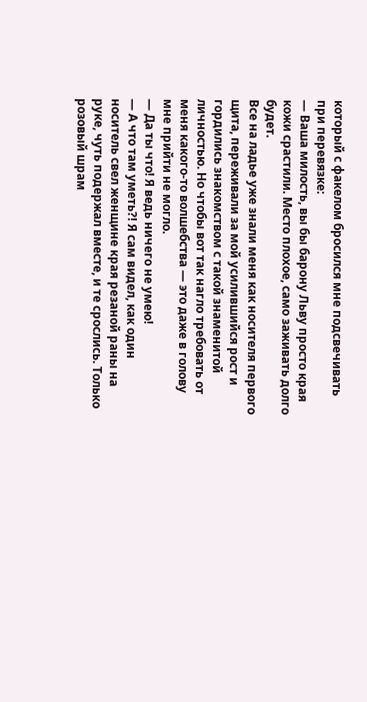который с факелом бросился мне подсвечивать при перевязке:
— Ваша милость, вы бы барону Льву просто края кожи срастили. Место плохое, само заживать долго будет.
Все на ладье уже знали меня как носителя первого щита, переживали за мой усилившийся рост и гордились знакомством с такой знаменитой личностью. Но чтобы вот так нагло требовать от меня какого-то волшебства — это даже в голову мне прийти не могло.
— Да ты что! Я ведь ничего не умею!
— А что там уметь?! Я сам видел, как один носитель свел женщине края резаной раны на руке, чуть подержал вместе, и те срослись. Только розовый шрам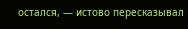остался, — истово пересказывал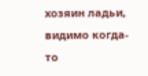хозяин ладьи, видимо когда-то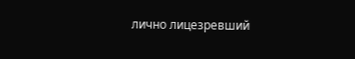лично лицезревший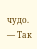чудо. — Так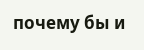почему бы и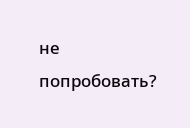не попробовать?